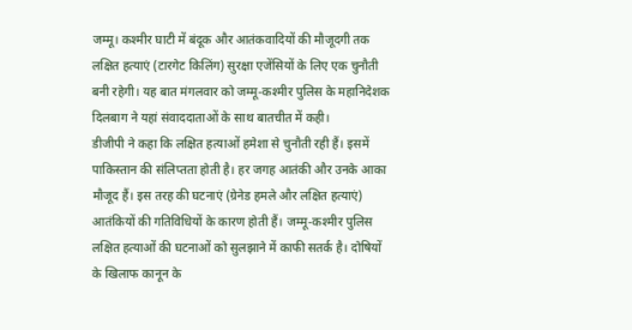जम्मू। कश्मीर घाटी में बंदूक और आतंकवादियों की मौजूदगी तक लक्षित हत्याएं (टारगेट किलिंग) सुरक्षा एजेंसियों के लिए एक चुनौती बनी रहेगी। यह बात मंगलवार को जम्मू-कश्मीर पुलिस के महानिदेशक दिलबाग ने यहां संवाददाताओं के साथ बातचीत में कही।
डीजीपी ने कहा कि लक्षित हत्याओं हमेशा से चुनौती रही हैं। इसमें पाकिस्तान की संलिप्तता होती है। हर जगह आतंकी और उनके आका मौजूद हैं। इस तरह की घटनाएं (ग्रेनेड हमले और लक्षित हत्याएं) आतंकियों की गतिविधियों के कारण होती हैं। जम्मू-कश्मीर पुलिस लक्षित हत्याओं की घटनाओं को सुलझाने में काफी सतर्क है। दोषियों के खिलाफ कानून के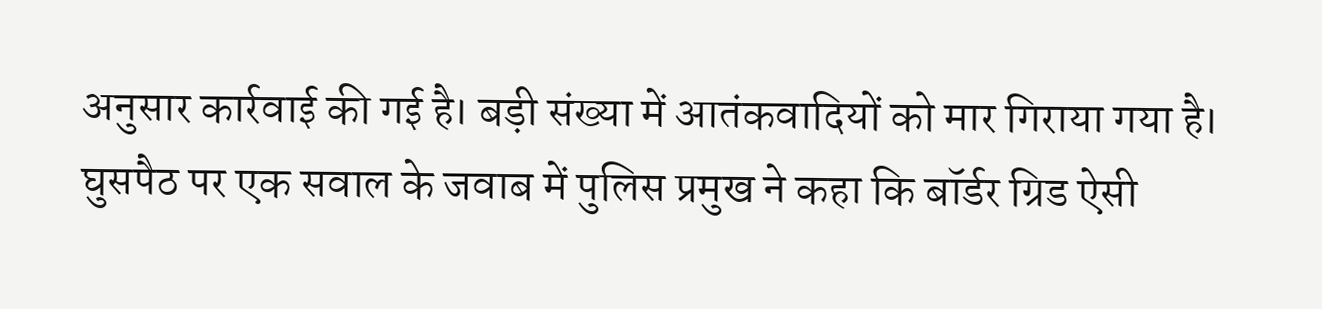अनुसार कार्रवाई की गई है। बड़ी संख्या में आतंकवादियों को मार गिराया गया है।
घुसपैठ पर एक सवाल के जवाब में पुलिस प्रमुख ने कहा कि बॉर्डर ग्रिड ऐसी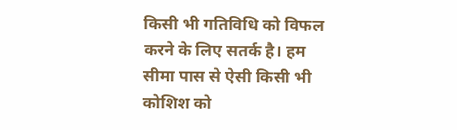किसी भी गतिविधि को विफल करने के लिए सतर्क है। हम सीमा पास से ऐसी किसी भी कोशिश को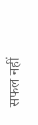सफल नहीं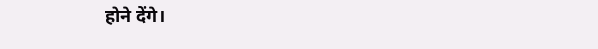होने देंगे।